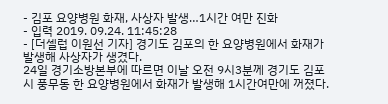- 김포 요양병원 화재, 사상자 발생…1시간 여만 진화
- 입력 2019. 09.24. 11:45:28
- [더셀럽 이원선 기자] 경기도 김포의 한 요양병원에서 화재가 발생해 사상자가 생겼다.
24일 경기소방본부에 따르면 이날 오전 9시3분께 경기도 김포시 풍무동 한 요양병원에서 화재가 발생해 1시간여만에 꺼졌다.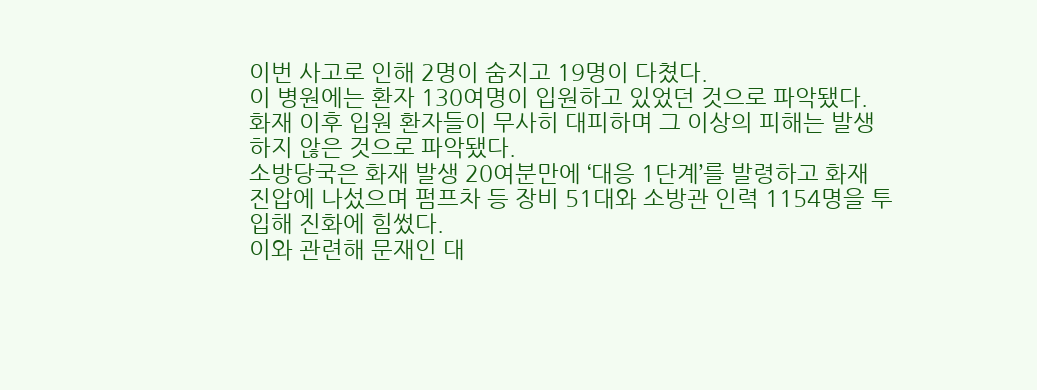이번 사고로 인해 2명이 숨지고 19명이 다쳤다.
이 병원에는 환자 130여명이 입원하고 있었던 것으로 파악됐다. 화재 이후 입원 환자들이 무사히 대피하며 그 이상의 피해는 발생하지 않은 것으로 파악됐다.
소방당국은 화재 발생 20여분만에 ‘대응 1단계’를 발령하고 화재 진압에 나섰으며 펌프차 등 장비 51대와 소방관 인력 1154명을 투입해 진화에 힘썼다.
이와 관련해 문재인 대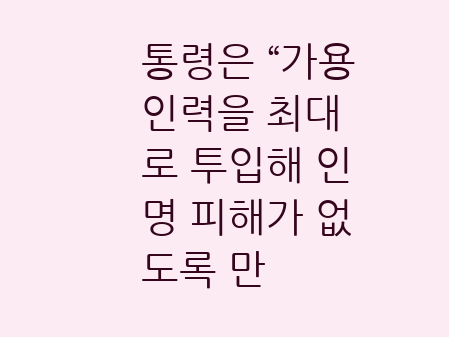통령은 “가용인력을 최대로 투입해 인명 피해가 없도록 만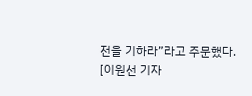전을 기하라”라고 주문했다.
[이원선 기자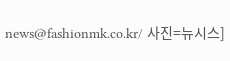news@fashionmk.co.kr/ 사진=뉴시스]